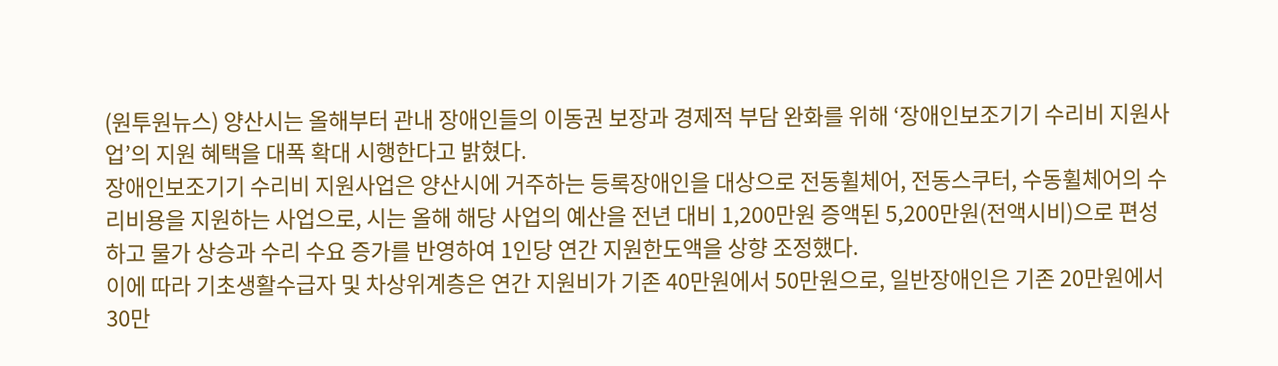(원투원뉴스) 양산시는 올해부터 관내 장애인들의 이동권 보장과 경제적 부담 완화를 위해 ‘장애인보조기기 수리비 지원사업’의 지원 혜택을 대폭 확대 시행한다고 밝혔다.
장애인보조기기 수리비 지원사업은 양산시에 거주하는 등록장애인을 대상으로 전동휠체어, 전동스쿠터, 수동휠체어의 수리비용을 지원하는 사업으로, 시는 올해 해당 사업의 예산을 전년 대비 1,200만원 증액된 5,200만원(전액시비)으로 편성하고 물가 상승과 수리 수요 증가를 반영하여 1인당 연간 지원한도액을 상향 조정했다.
이에 따라 기초생활수급자 및 차상위계층은 연간 지원비가 기존 40만원에서 50만원으로, 일반장애인은 기존 20만원에서 30만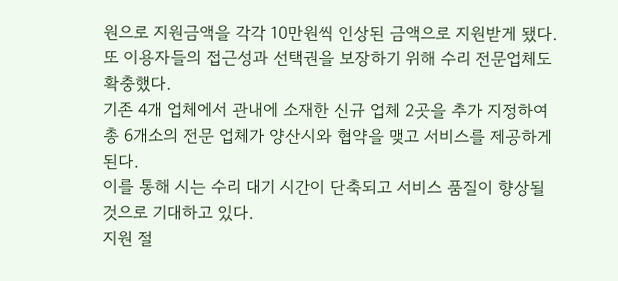원으로 지원금액을 각각 10만원씩 인상된 금액으로 지원받게 됐다.
또 이용자들의 접근성과 선택권을 보장하기 위해 수리 전문업체도 확충했다.
기존 4개 업체에서 관내에 소재한 신규 업체 2곳을 추가 지정하여 총 6개소의 전문 업체가 양산시와 협약을 맺고 서비스를 제공하게 된다.
이를 통해 시는 수리 대기 시간이 단축되고 서비스 품질이 향상될 것으로 기대하고 있다.
지원 절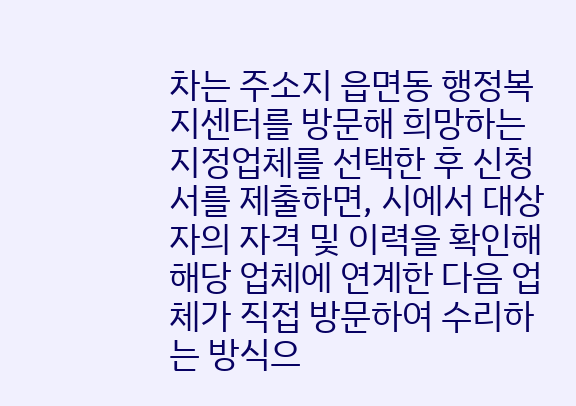차는 주소지 읍면동 행정복지센터를 방문해 희망하는 지정업체를 선택한 후 신청서를 제출하면, 시에서 대상자의 자격 및 이력을 확인해 해당 업체에 연계한 다음 업체가 직접 방문하여 수리하는 방식으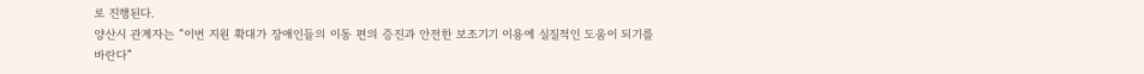로 진행된다.
양산시 관계자는 “이번 지원 확대가 장애인들의 이동 편의 증진과 안전한 보조기기 이용에 실질적인 도움이 되기를 바란다”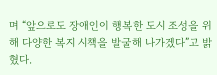며 “앞으로도 장애인이 행복한 도시 조성을 위해 다양한 복지 시책을 발굴해 나가겠다”고 밝혔다.